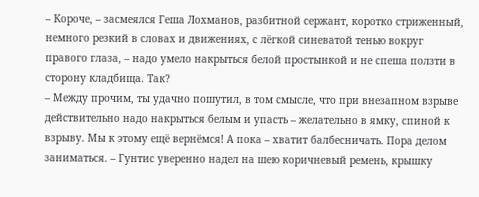– Короче, – засмеялся Геша Лохманов, разбитной сержант, коротко стриженный, немного резкий в словах и движениях, с лёгкой синеватой тенью вокруг правого глаза, – надо умело накрыться белой простынкой и не спеша ползти в сторону кладбища. Так?
– Между прочим, ты удачно пошутил, в том смысле, что при внезапном взрыве действительно надо накрыться белым и упасть – желательно в ямку, спиной к взрыву. Мы к этому ещё вернёмся! А пока – хватит балбесничать. Пора делом заниматься. – Гунтис уверенно надел на шею коричневый ремень, крышку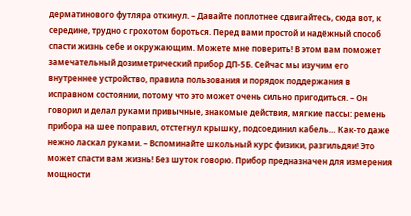дерматинового футляра откинул. – Давайте поплотнее сдвигайтесь, сюда вот, к середине, трудно с грохотом бороться. Перед вами простой и надёжный способ спасти жизнь себе и окружающим. Можете мне поверить! В этом вам поможет замечательный дозиметрический прибор ДП-5Б. Сейчас мы изучим его внутреннее устройство, правила пользования и порядок поддержания в исправном состоянии, потому что это может очень сильно пригодиться. – Он говорил и делал руками привычные, знакомые действия, мягкие пассы: ремень прибора на шее поправил, отстегнул крышку, подсоединил кабель… Как-то даже нежно ласкал руками. – Вспоминайте школьный курс физики, разгильдяи! Это может спасти вам жизнь! Без шуток говорю. Прибор предназначен для измерения мощности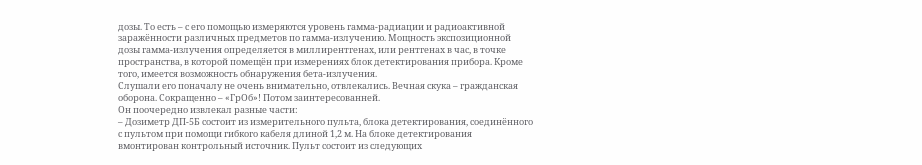дозы. То есть – с его помощью измеряются уровень гамма-радиации и радиоактивной заражённости различных предметов по гамма-излучению. Мощность экспозиционной дозы гамма-излучения определяется в миллирентгенах, или рентгенах в час, в точке пространства, в которой помещён при измерениях блок детектирования прибора. Кроме того, имеется возможность обнаружения бета-излучения.
Слушали его поначалу не очень внимательно, отвлекались. Вечная скука – гражданская оборона. Сокращенно – «ГрОб»! Потом заинтересованней.
Он поочередно извлекал разные части:
– Дозиметр ДП-5Б состоит из измерительного пульта, блока детектирования, соединённого с пультом при помощи гибкого кабеля длиной 1,2 м. На блоке детектирования вмонтирован контрольный источник. Пульт состоит из следующих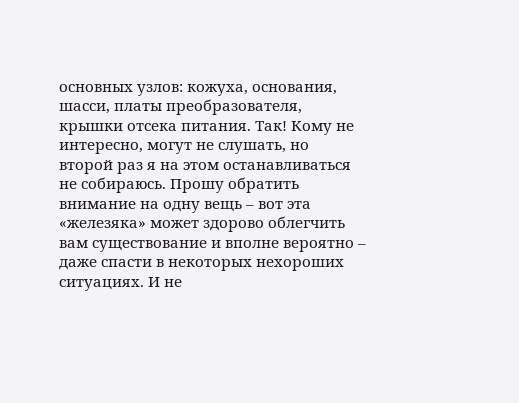основных узлов: кожуха, основания, шасси, платы преобразователя, крышки отсека питания. Так! Кому не интересно, могут не слушать, но второй раз я на этом останавливаться не собираюсь. Прошу обратить внимание на одну вещь – вот эта «железяка» может здорово облегчить вам существование и вполне вероятно – даже спасти в некоторых нехороших ситуациях. И не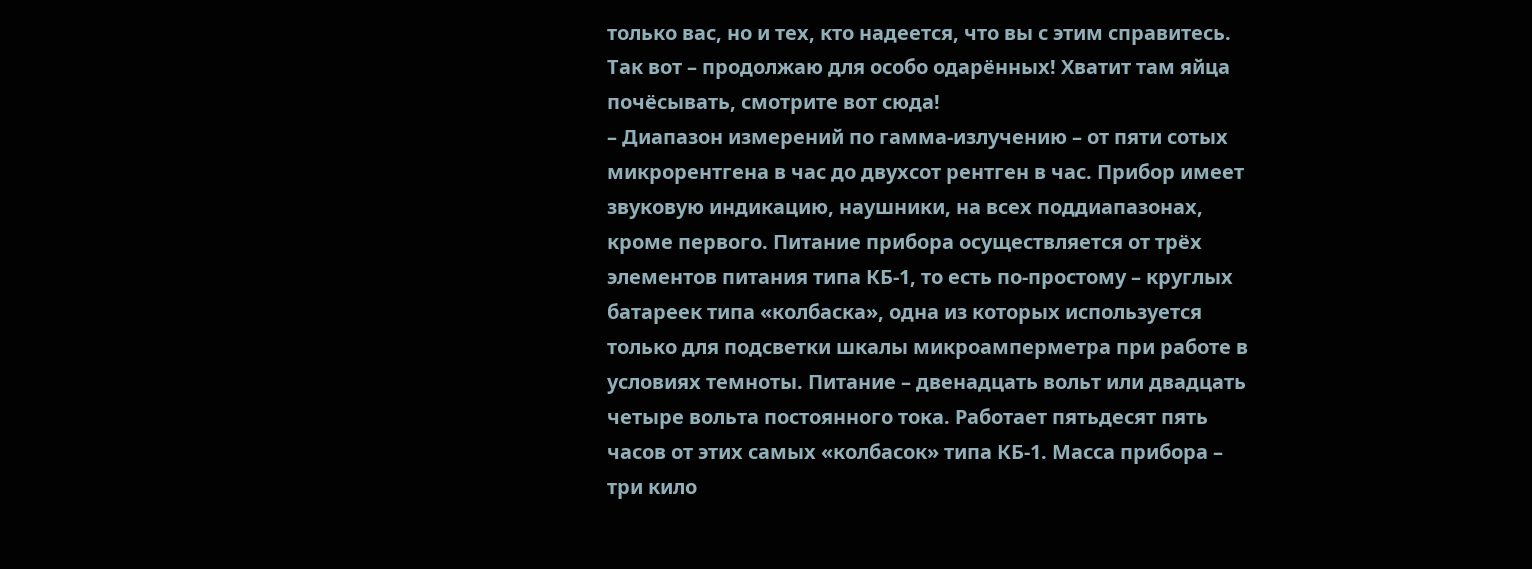только вас, но и тех, кто надеется, что вы с этим справитесь. Так вот – продолжаю для особо одарённых! Хватит там яйца почёсывать, смотрите вот сюда!
– Диапазон измерений по гамма-излучению – от пяти сотых микрорентгена в час до двухсот рентген в час. Прибор имеет звуковую индикацию, наушники, на всех поддиапазонах, кроме первого. Питание прибора осуществляется от трёх элементов питания типа КБ-1, то есть по-простому – круглых батареек типа «колбаска», одна из которых используется только для подсветки шкалы микроамперметра при работе в условиях темноты. Питание – двенадцать вольт или двадцать четыре вольта постоянного тока. Работает пятьдесят пять часов от этих самых «колбасок» типа КБ-1. Масса прибора – три кило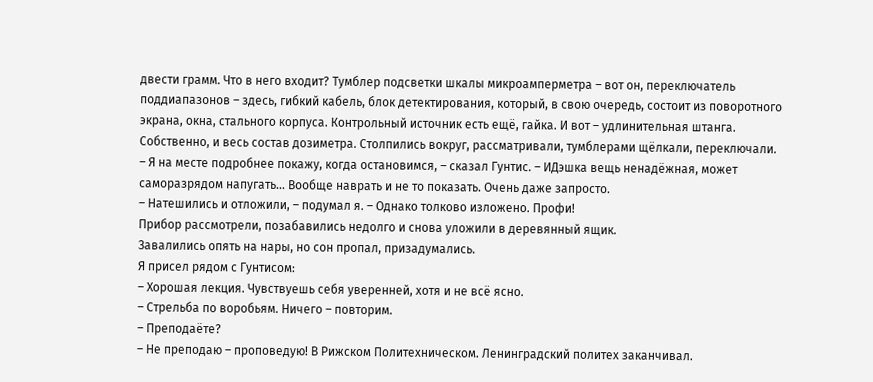двести грамм. Что в него входит? Тумблер подсветки шкалы микроамперметра – вот он, переключатель поддиапазонов – здесь, гибкий кабель, блок детектирования, который, в свою очередь, состоит из поворотного экрана, окна, стального корпуса. Контрольный источник есть ещё, гайка. И вот – удлинительная штанга. Собственно, и весь состав дозиметра. Столпились вокруг, рассматривали, тумблерами щёлкали, переключали.
– Я на месте подробнее покажу, когда остановимся, – сказал Гунтис. – ИДэшка вещь ненадёжная, может саморазрядом напугать… Вообще наврать и не то показать. Очень даже запросто.
– Натешились и отложили, – подумал я. – Однако толково изложено. Профи!
Прибор рассмотрели, позабавились недолго и снова уложили в деревянный ящик.
Завалились опять на нары, но сон пропал, призадумались.
Я присел рядом с Гунтисом:
– Хорошая лекция. Чувствуешь себя уверенней, хотя и не всё ясно.
– Стрельба по воробьям. Ничего – повторим.
– Преподаёте?
– Не преподаю – проповедую! В Рижском Политехническом. Ленинградский политех заканчивал.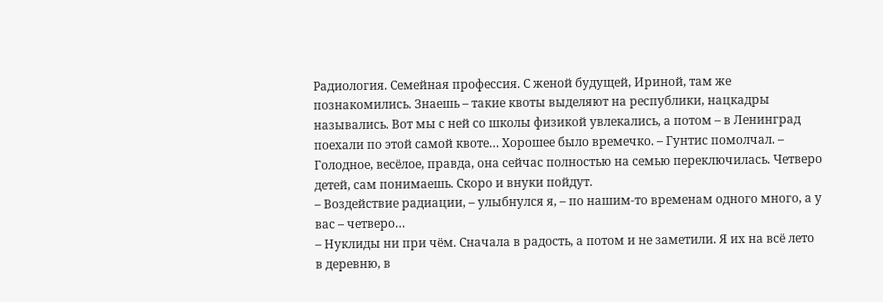Радиология. Семейная профессия. С женой будущей, Ириной, там же познакомились. Знаешь – такие квоты выделяют на республики, нацкадры назывались. Вот мы с ней со школы физикой увлекались, а потом – в Ленинград поехали по этой самой квоте… Хорошее было времечко. – Гунтис помолчал. – Голодное, весёлое, правда, она сейчас полностью на семью переключилась. Четверо детей, сам понимаешь. Скоро и внуки пойдут.
– Воздействие радиации, – улыбнулся я, – по нашим-то временам одного много, а у вас – четверо…
– Нуклиды ни при чём. Сначала в радость, а потом и не заметили. Я их на всё лето в деревню, в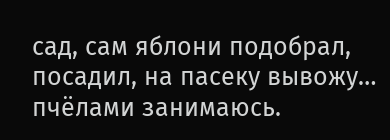сад, сам яблони подобрал, посадил, на пасеку вывожу… пчёлами занимаюсь.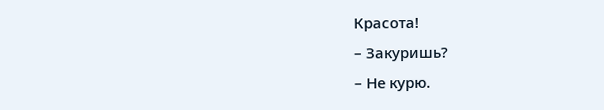Красота!
– Закуришь?
– Не курю.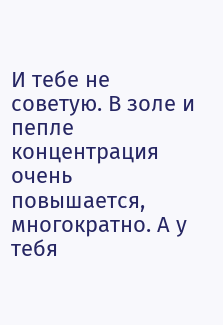И тебе не советую. В золе и пепле концентрация очень повышается, многократно. А у тебя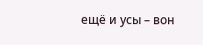ещё и усы – вон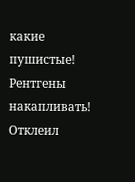какие пушистые! Рентгены накапливать! Отклеил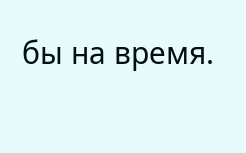бы на время.